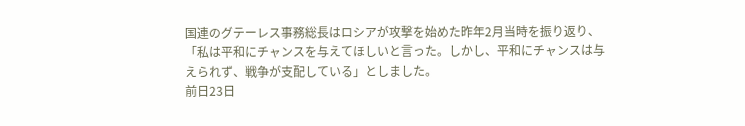国連のグテーレス事務総長はロシアが攻撃を始めた昨年2月当時を振り返り、「私は平和にチャンスを与えてほしいと言った。しかし、平和にチャンスは与えられず、戦争が支配している」としました。
前日23日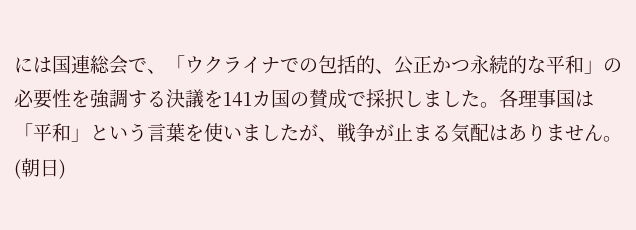には国連総会で、「ウクライナでの包括的、公正かつ永続的な平和」の必要性を強調する決議を141カ国の賛成で採択しました。各理事国は「平和」という言葉を使いましたが、戦争が止まる気配はありません。(朝日)